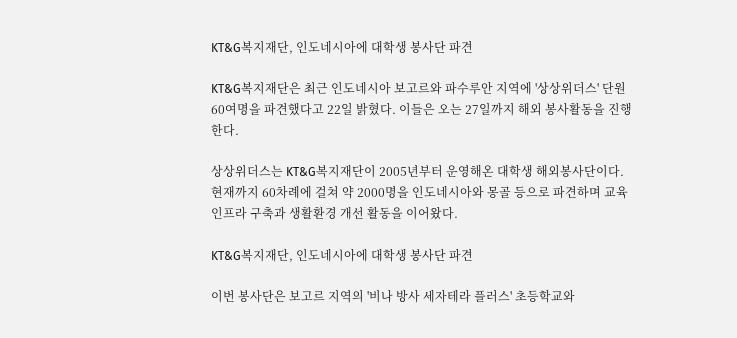KT&G복지재단, 인도네시아에 대학생 봉사단 파견

KT&G복지재단은 최근 인도네시아 보고르와 파수루안 지역에 '상상위더스' 단원 60여명을 파견했다고 22일 밝혔다. 이들은 오는 27일까지 해외 봉사활동을 진행한다.

상상위더스는 KT&G복지재단이 2005년부터 운영해온 대학생 해외봉사단이다. 현재까지 60차례에 걸쳐 약 2000명을 인도네시아와 몽골 등으로 파견하며 교육 인프라 구축과 생활환경 개선 활동을 이어왔다.

KT&G복지재단, 인도네시아에 대학생 봉사단 파견

이번 봉사단은 보고르 지역의 '비나 방사 세자테라 플러스' 초등학교와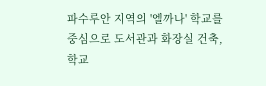파수루안 지역의 '엘까나' 학교를 중심으로 도서관과 화장실 건축, 학교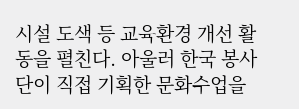시설 도색 등 교육환경 개선 활동을 펼친다. 아울러 한국 봉사단이 직접 기획한 문화수업을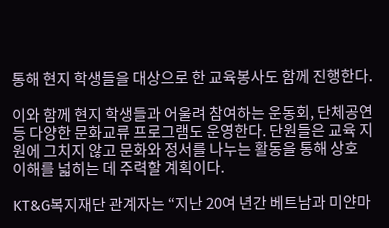통해 현지 학생들을 대상으로 한 교육봉사도 함께 진행한다.

이와 함께 현지 학생들과 어울려 참여하는 운동회, 단체공연 등 다양한 문화교류 프로그램도 운영한다. 단원들은 교육 지원에 그치지 않고 문화와 정서를 나누는 활동을 통해 상호 이해를 넓히는 데 주력할 계획이다.

KT&G복지재단 관계자는 “지난 20여 년간 베트남과 미얀마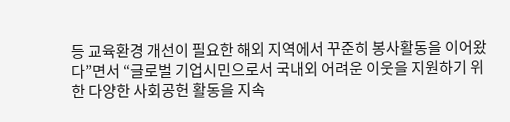등 교육환경 개선이 필요한 해외 지역에서 꾸준히 봉사활동을 이어왔다”면서 “글로벌 기업시민으로서 국내외 어려운 이웃을 지원하기 위한 다양한 사회공헌 활동을 지속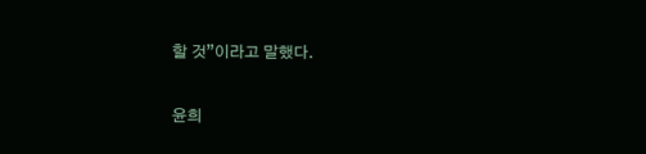할 것”이라고 말했다.

윤희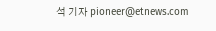석 기자 pioneer@etnews.com